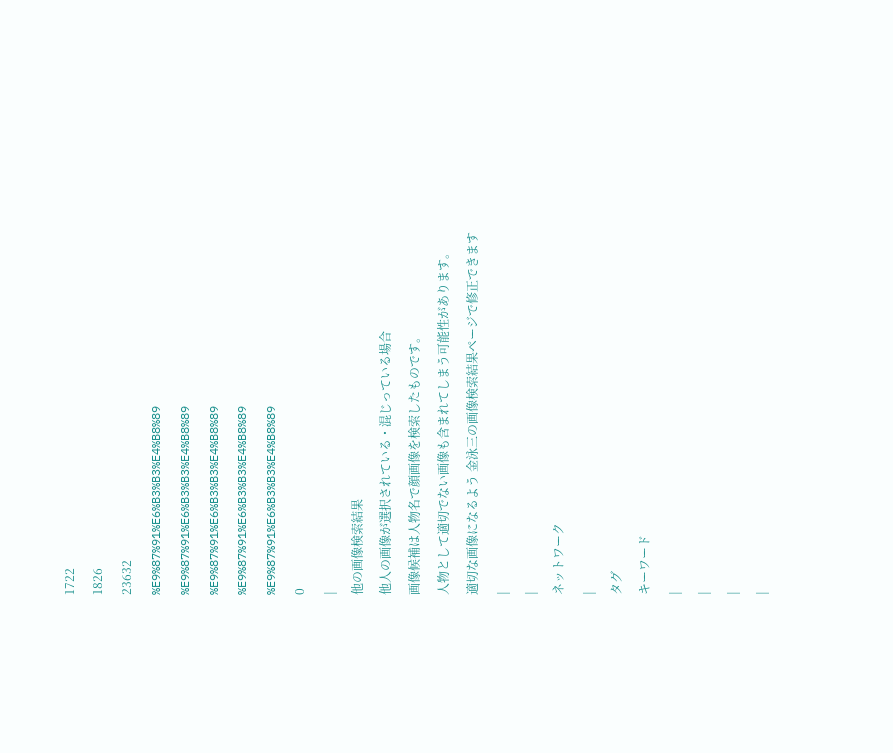1722
1826
23632
%E9%87%91%E6%B3%B3%E4%B8%89
%E9%87%91%E6%B3%B3%E4%B8%89
%E9%87%91%E6%B3%B3%E4%B8%89
%E9%87%91%E6%B3%B3%E4%B8%89
%E9%87%91%E6%B3%B3%E4%B8%89
0
|
他の画像検索結果
他人の画像が選択されている・混じっている場合
画像候補は人物名で顔画像を検索したものです。
人物として適切でない画像も含まれてしまう可能性があります。
適切な画像になるよう 金泳三の画像検索結果ページで修正できます
|
|
ネットワーク
|
タグ
キーワード
|
|
|
|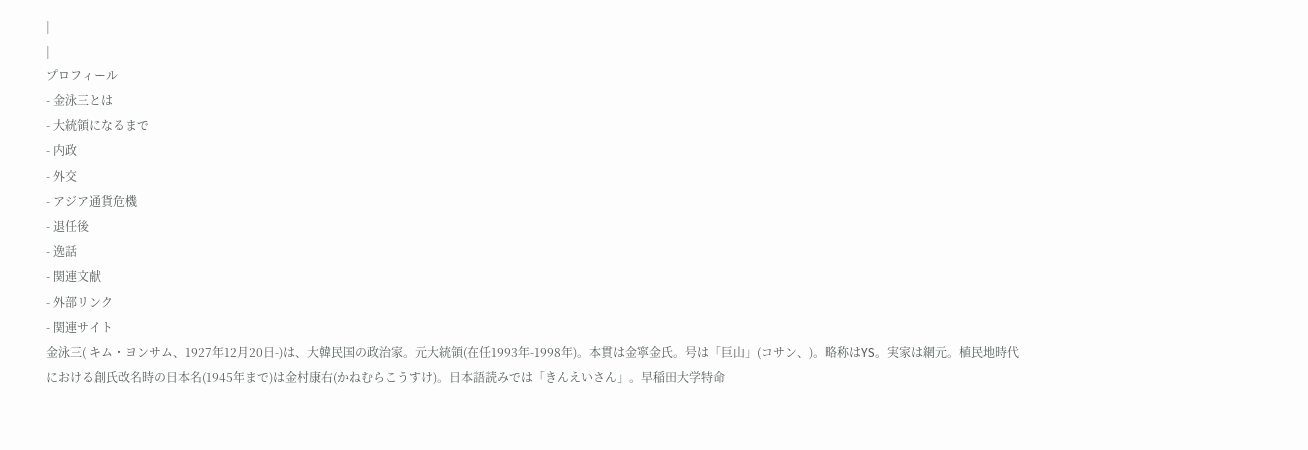|
|
プロフィール
- 金泳三とは
- 大統領になるまで
- 内政
- 外交
- アジア通貨危機
- 退任後
- 逸話
- 関連文献
- 外部リンク
- 関連サイト
金泳三( キム・ヨンサム、1927年12月20日-)は、大韓民国の政治家。元大統領(在任1993年-1998年)。本貫は金寧金氏。号は「巨山」(コサン、)。略称はYS。実家は網元。植民地時代における創氏改名時の日本名(1945年まで)は金村康右(かねむらこうすけ)。日本語読みでは「きんえいさん」。早稲田大学特命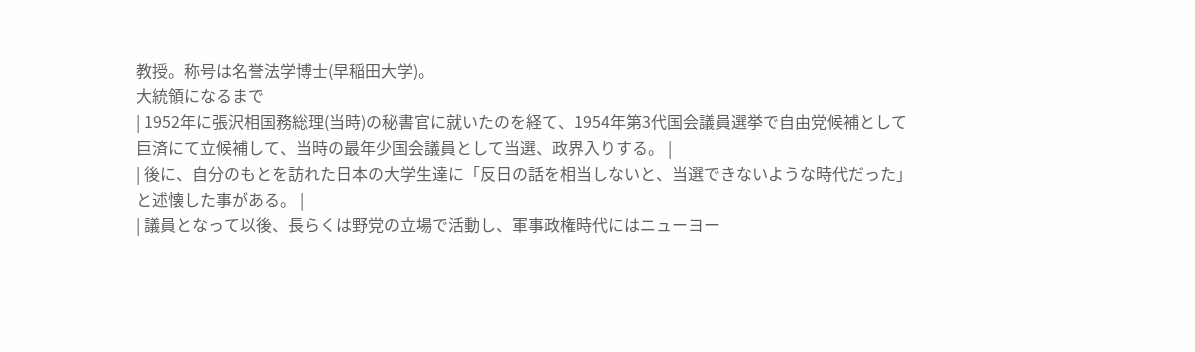教授。称号は名誉法学博士(早稲田大学)。
大統領になるまで
| 1952年に張沢相国務総理(当時)の秘書官に就いたのを経て、1954年第3代国会議員選挙で自由党候補として巨済にて立候補して、当時の最年少国会議員として当選、政界入りする。 |
| 後に、自分のもとを訪れた日本の大学生達に「反日の話を相当しないと、当選できないような時代だった」と述懐した事がある。 |
| 議員となって以後、長らくは野党の立場で活動し、軍事政権時代にはニューヨー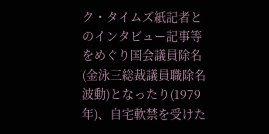ク・タイムズ紙記者とのインタビュー記事等をめぐり国会議員除名(金泳三総裁議員職除名波動)となったり(1979年)、自宅軟禁を受けた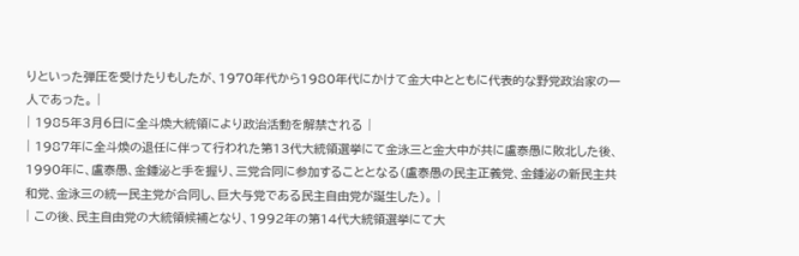りといった弾圧を受けたりもしたが、1970年代から1980年代にかけて金大中とともに代表的な野党政治家の一人であった。 |
| 1985年3月6日に全斗煥大統領により政治活動を解禁される |
| 1987年に全斗煥の退任に伴って行われた第13代大統領選挙にて金泳三と金大中が共に盧泰愚に敗北した後、1990年に、盧泰愚、金鍾泌と手を握り、三党合同に参加することとなる(盧泰愚の民主正義党、金鍾泌の新民主共和党、金泳三の統一民主党が合同し、巨大与党である民主自由党が誕生した)。 |
| この後、民主自由党の大統領候補となり、1992年の第14代大統領選挙にて大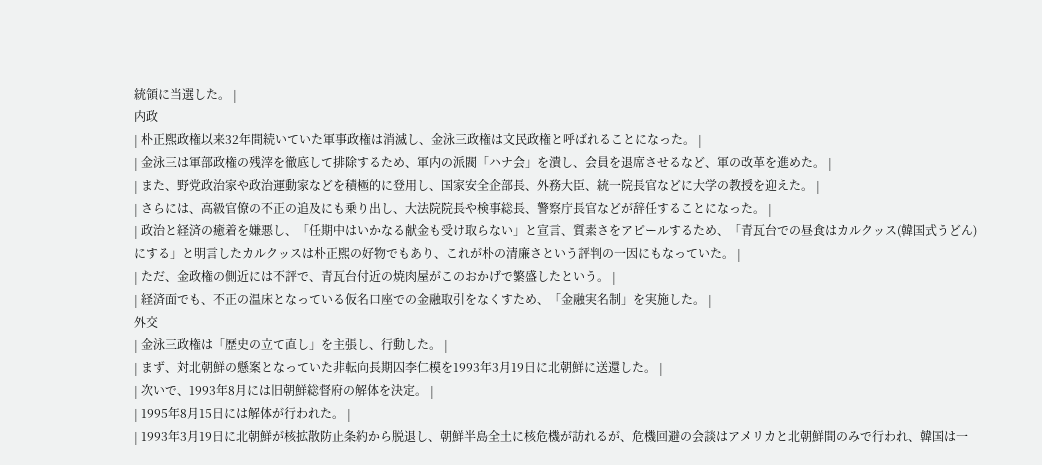統領に当選した。 |
内政
| 朴正煕政権以来32年間続いていた軍事政権は消滅し、金泳三政権は文民政権と呼ばれることになった。 |
| 金泳三は軍部政権の残滓を徹底して排除するため、軍内の派閥「ハナ会」を潰し、会員を退席させるなど、軍の改革を進めた。 |
| また、野党政治家や政治運動家などを積極的に登用し、国家安全企部長、外務大臣、統一院長官などに大学の教授を迎えた。 |
| さらには、高級官僚の不正の追及にも乗り出し、大法院院長や検事総長、警察庁長官などが辞任することになった。 |
| 政治と経済の癒着を嫌悪し、「任期中はいかなる献金も受け取らない」と宣言、質素さをアピールするため、「青瓦台での昼食はカルクッス(韓国式うどん)にする」と明言したカルクッスは朴正煕の好物でもあり、これが朴の清廉さという評判の一因にもなっていた。 |
| ただ、金政権の側近には不評で、青瓦台付近の焼肉屋がこのおかげで繁盛したという。 |
| 経済面でも、不正の温床となっている仮名口座での金融取引をなくすため、「金融実名制」を実施した。 |
外交
| 金泳三政権は「歴史の立て直し」を主張し、行動した。 |
| まず、対北朝鮮の懸案となっていた非転向長期囚李仁模を1993年3月19日に北朝鮮に送還した。 |
| 次いで、1993年8月には旧朝鮮総督府の解体を決定。 |
| 1995年8月15日には解体が行われた。 |
| 1993年3月19日に北朝鮮が核拡散防止条約から脱退し、朝鮮半島全土に核危機が訪れるが、危機回避の会談はアメリカと北朝鮮間のみで行われ、韓国は一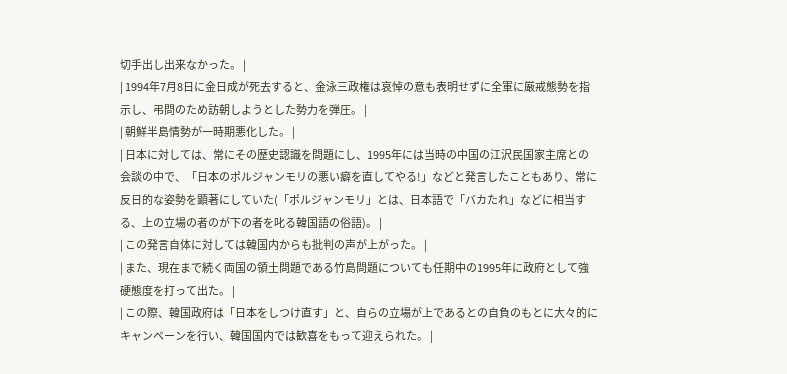切手出し出来なかった。 |
| 1994年7月8日に金日成が死去すると、金泳三政権は哀悼の意も表明せずに全軍に厳戒態勢を指示し、弔問のため訪朝しようとした勢力を弾圧。 |
| 朝鮮半島情勢が一時期悪化した。 |
| 日本に対しては、常にその歴史認識を問題にし、1995年には当時の中国の江沢民国家主席との会談の中で、「日本のポルジャンモリの悪い癖を直してやる!」などと発言したこともあり、常に反日的な姿勢を顕著にしていた(「ポルジャンモリ」とは、日本語で「バカたれ」などに相当する、上の立場の者のが下の者を叱る韓国語の俗語)。 |
| この発言自体に対しては韓国内からも批判の声が上がった。 |
| また、現在まで続く両国の領土問題である竹島問題についても任期中の1995年に政府として強硬態度を打って出た。 |
| この際、韓国政府は「日本をしつけ直す」と、自らの立場が上であるとの自負のもとに大々的にキャンペーンを行い、韓国国内では歓喜をもって迎えられた。 |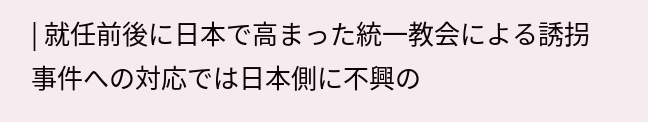| 就任前後に日本で高まった統一教会による誘拐事件への対応では日本側に不興の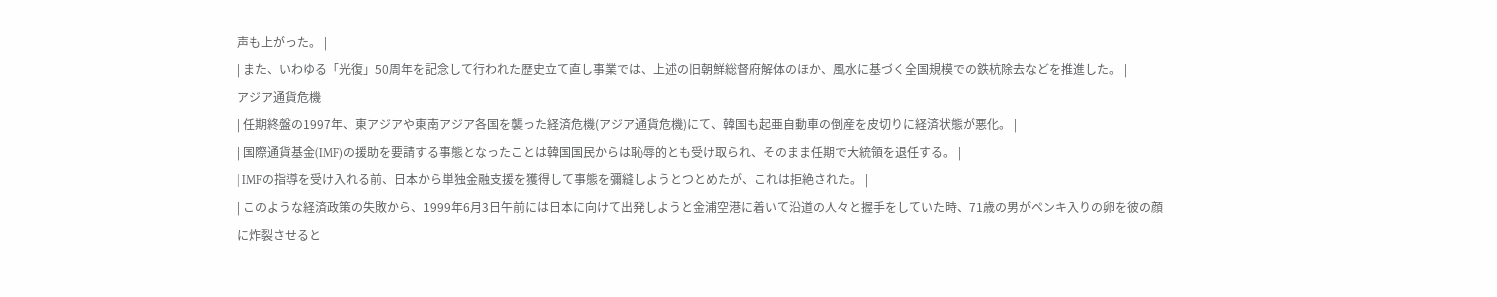声も上がった。 |
| また、いわゆる「光復」50周年を記念して行われた歴史立て直し事業では、上述の旧朝鮮総督府解体のほか、風水に基づく全国規模での鉄杭除去などを推進した。 |
アジア通貨危機
| 任期終盤の1997年、東アジアや東南アジア各国を襲った経済危機(アジア通貨危機)にて、韓国も起亜自動車の倒産を皮切りに経済状態が悪化。 |
| 国際通貨基金(IMF)の援助を要請する事態となったことは韓国国民からは恥辱的とも受け取られ、そのまま任期で大統領を退任する。 |
| IMFの指導を受け入れる前、日本から単独金融支援を獲得して事態を彌縫しようとつとめたが、これは拒絶された。 |
| このような経済政策の失敗から、1999年6月3日午前には日本に向けて出発しようと金浦空港に着いて沿道の人々と握手をしていた時、71歳の男がペンキ入りの卵を彼の顔に炸裂させると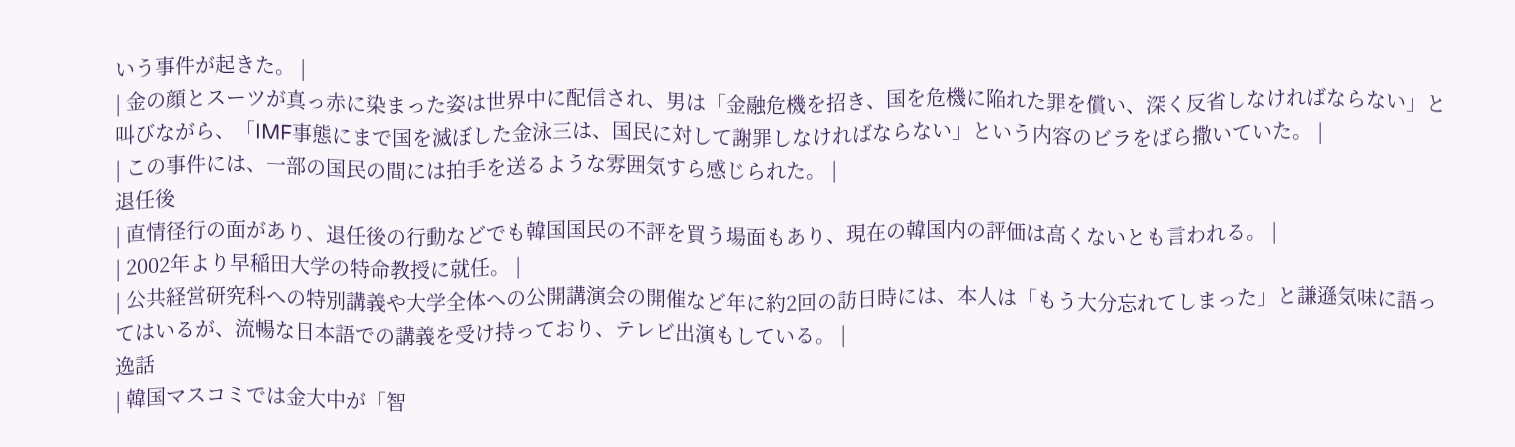いう事件が起きた。 |
| 金の顔とスーツが真っ赤に染まった姿は世界中に配信され、男は「金融危機を招き、国を危機に陥れた罪を償い、深く反省しなければならない」と叫びながら、「IMF事態にまで国を滅ぼした金泳三は、国民に対して謝罪しなければならない」という内容のビラをばら撒いていた。 |
| この事件には、一部の国民の間には拍手を送るような雰囲気すら感じられた。 |
退任後
| 直情径行の面があり、退任後の行動などでも韓国国民の不評を買う場面もあり、現在の韓国内の評価は高くないとも言われる。 |
| 2002年より早稲田大学の特命教授に就任。 |
| 公共経営研究科への特別講義や大学全体への公開講演会の開催など年に約2回の訪日時には、本人は「もう大分忘れてしまった」と謙遜気味に語ってはいるが、流暢な日本語での講義を受け持っており、テレビ出演もしている。 |
逸話
| 韓国マスコミでは金大中が「智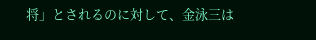将」とされるのに対して、金泳三は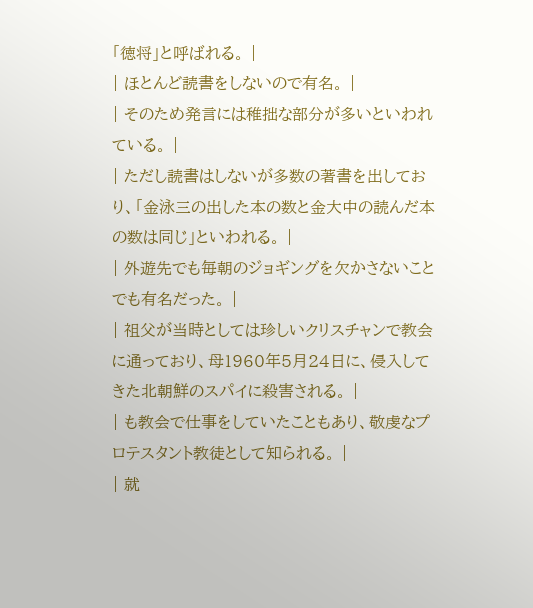「徳将」と呼ばれる。 |
| ほとんど読書をしないので有名。 |
| そのため発言には稚拙な部分が多いといわれている。 |
| ただし読書はしないが多数の著書を出しており、「金泳三の出した本の数と金大中の読んだ本の数は同じ」といわれる。 |
| 外遊先でも毎朝のジョギングを欠かさないことでも有名だった。 |
| 祖父が当時としては珍しいクリスチャンで教会に通っており、母1960年5月24日に、侵入してきた北朝鮮のスパイに殺害される。 |
| も教会で仕事をしていたこともあり、敬虔なプロテスタント教徒として知られる。 |
| 就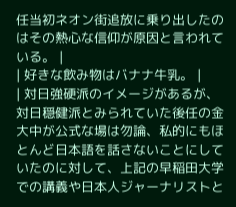任当初ネオン街追放に乗り出したのはその熱心な信仰が原因と言われている。 |
| 好きな飲み物はバナナ牛乳。 |
| 対日強硬派のイメージがあるが、対日穏健派とみられていた後任の金大中が公式な場は勿論、私的にもほとんど日本語を話さないことにしていたのに対して、上記の早稲田大学での講義や日本人ジャーナリストと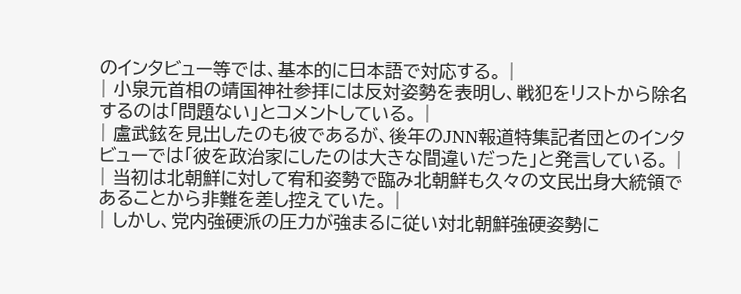のインタビュー等では、基本的に日本語で対応する。 |
| 小泉元首相の靖国神社参拝には反対姿勢を表明し、戦犯をリストから除名するのは「問題ない」とコメントしている。 |
| 盧武鉉を見出したのも彼であるが、後年のJNN報道特集記者団とのインタビューでは「彼を政治家にしたのは大きな間違いだった」と発言している。 |
| 当初は北朝鮮に対して宥和姿勢で臨み北朝鮮も久々の文民出身大統領であることから非難を差し控えていた。 |
| しかし、党内強硬派の圧力が強まるに従い対北朝鮮強硬姿勢に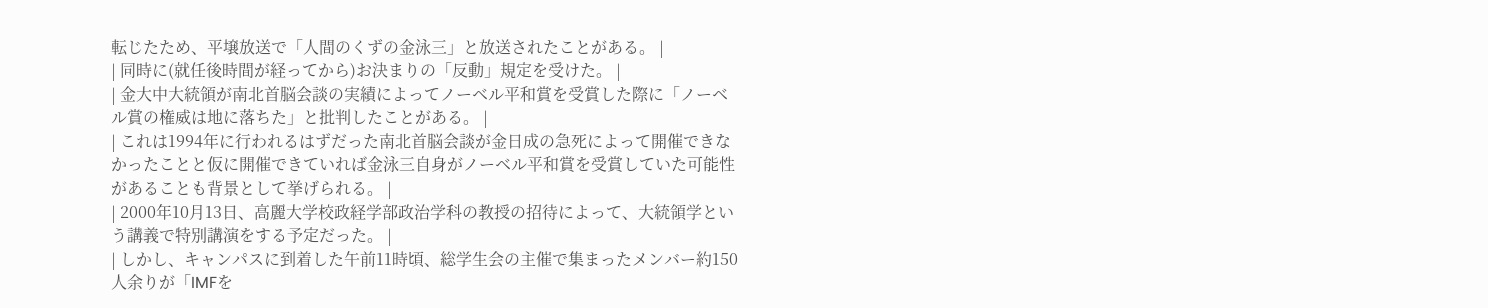転じたため、平壌放送で「人間のくずの金泳三」と放送されたことがある。 |
| 同時に(就任後時間が経ってから)お決まりの「反動」規定を受けた。 |
| 金大中大統領が南北首脳会談の実績によってノーベル平和賞を受賞した際に「ノーベル賞の権威は地に落ちた」と批判したことがある。 |
| これは1994年に行われるはずだった南北首脳会談が金日成の急死によって開催できなかったことと仮に開催できていれば金泳三自身がノーベル平和賞を受賞していた可能性があることも背景として挙げられる。 |
| 2000年10月13日、高麗大学校政経学部政治学科の教授の招待によって、大統領学という講義で特別講演をする予定だった。 |
| しかし、キャンパスに到着した午前11時頃、総学生会の主催で集まったメンバー約150人余りが「IMFを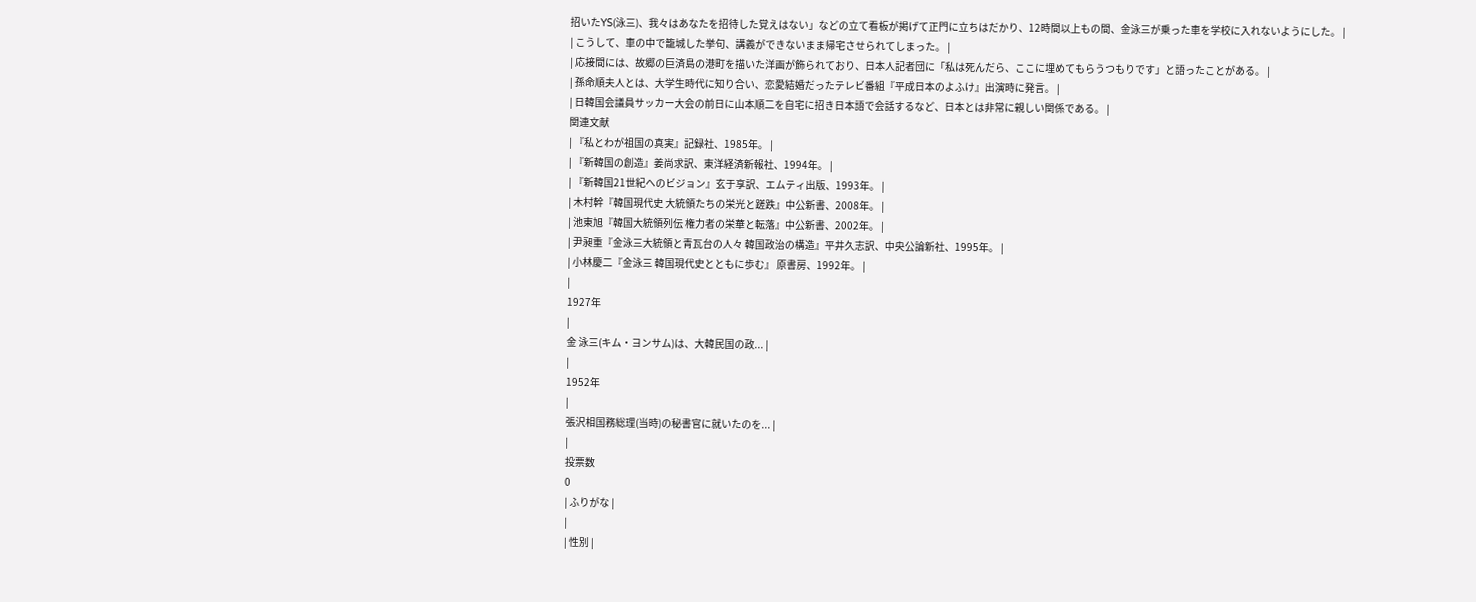招いたYS(泳三)、我々はあなたを招待した覚えはない」などの立て看板が掲げて正門に立ちはだかり、12時間以上もの間、金泳三が乗った車を学校に入れないようにした。 |
| こうして、車の中で籠城した挙句、講義ができないまま帰宅させられてしまった。 |
| 応接間には、故郷の巨済島の港町を描いた洋画が飾られており、日本人記者団に「私は死んだら、ここに埋めてもらうつもりです」と語ったことがある。 |
| 孫命順夫人とは、大学生時代に知り合い、恋愛結婚だったテレビ番組『平成日本のよふけ』出演時に発言。 |
| 日韓国会議員サッカー大会の前日に山本順二を自宅に招き日本語で会話するなど、日本とは非常に親しい関係である。 |
関連文献
| 『私とわが祖国の真実』記録社、1985年。 |
| 『新韓国の創造』姜尚求訳、東洋経済新報社、1994年。 |
| 『新韓国21世紀へのビジョン』玄于享訳、エムティ出版、1993年。 |
| 木村幹『韓国現代史 大統領たちの栄光と蹉跌』中公新書、2008年。 |
| 池東旭『韓国大統領列伝 権力者の栄華と転落』中公新書、2002年。 |
| 尹昶重『金泳三大統領と青瓦台の人々 韓国政治の構造』平井久志訳、中央公論新社、1995年。 |
| 小林慶二『金泳三 韓国現代史とともに歩む』 原書房、1992年。 |
|
1927年
|
金 泳三(キム・ヨンサム)は、大韓民国の政... |
|
1952年
|
張沢相国務総理(当時)の秘書官に就いたのを... |
|
投票数
0
| ふりがな |
|
| 性別 |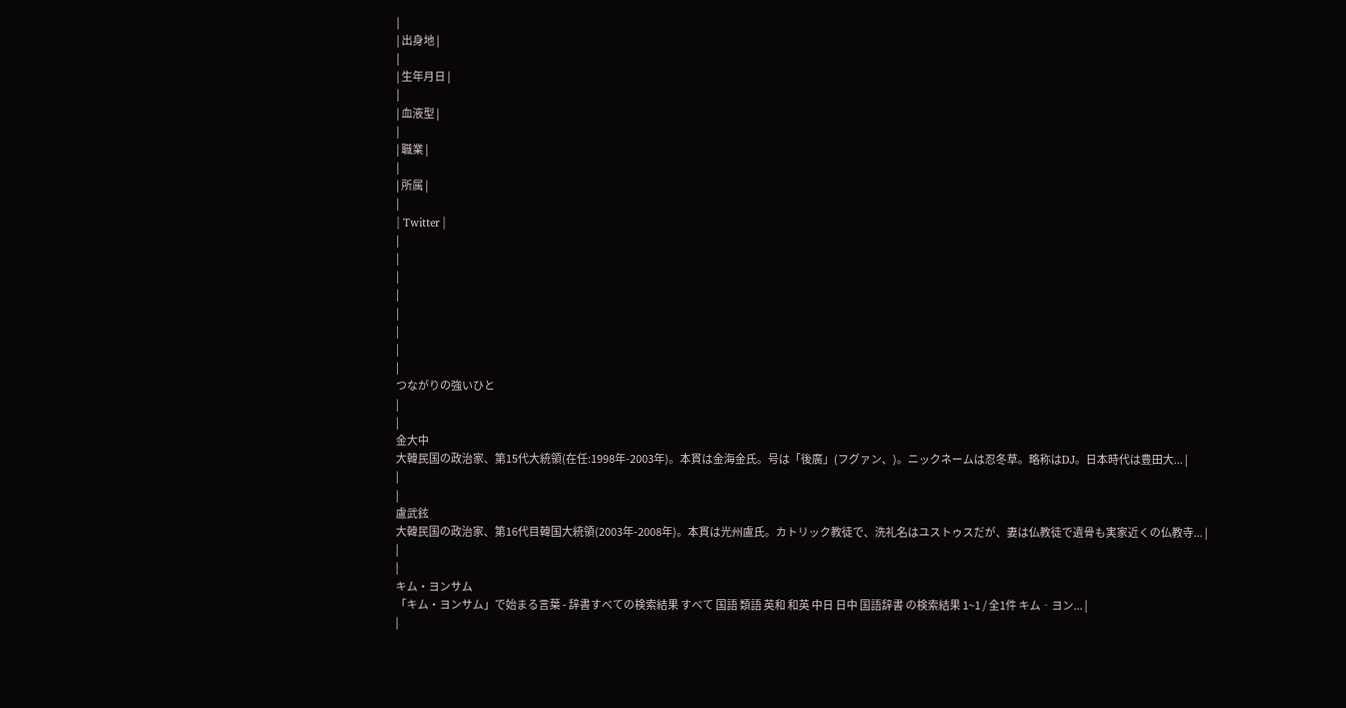|
| 出身地 |
|
| 生年月日 |
|
| 血液型 |
|
| 職業 |
|
| 所属 |
|
| Twitter |
|
|
|
|
|
|
|
|
つながりの強いひと
|
|
金大中
大韓民国の政治家、第15代大統領(在任:1998年-2003年)。本貫は金海金氏。号は「後廣」(フグァン、)。ニックネームは忍冬草。略称はDJ。日本時代は豊田大... |
|
|
盧武鉉
大韓民国の政治家、第16代目韓国大統領(2003年-2008年)。本貫は光州盧氏。カトリック教徒で、洗礼名はユストゥスだが、妻は仏教徒で遺骨も実家近くの仏教寺... |
|
|
キム・ヨンサム
「キム・ヨンサム」で始まる言葉 - 辞書すべての検索結果 すべて 国語 類語 英和 和英 中日 日中 国語辞書 の検索結果 1~1 / 全1件 キム‐ヨン... |
|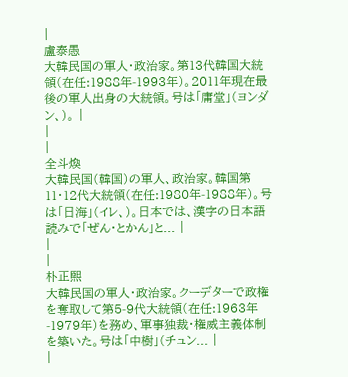|
盧泰愚
大韓民国の軍人・政治家。第13代韓国大統領(在任:1988年-1993年)。2011年現在最後の軍人出身の大統領。号は「庸堂」(ヨンダン、)。 |
|
|
全斗煥
大韓民国(韓国)の軍人、政治家。韓国第11・12代大統領(在任:1980年-1988年)。号は「日海」(イレ、)。日本では、漢字の日本語読みで「ぜん・とかん」と... |
|
|
朴正煕
大韓民国の軍人・政治家。クーデターで政権を奪取して第5-9代大統領(在任:1963年-1979年)を務め、軍事独裁・権威主義体制を築いた。号は「中樹」(チュン... |
|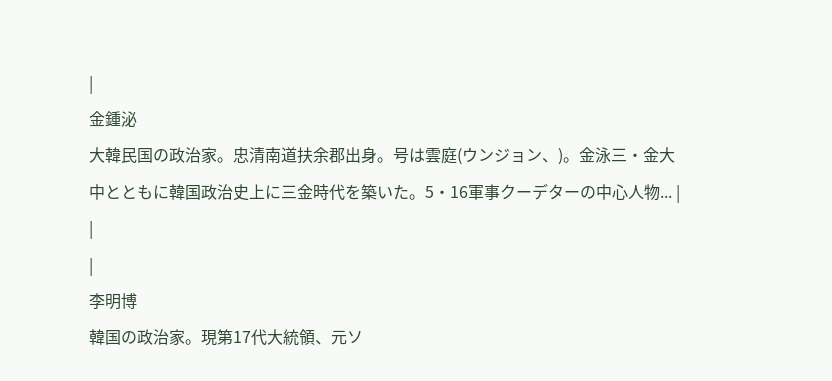|
金鍾泌
大韓民国の政治家。忠清南道扶余郡出身。号は雲庭(ウンジョン、)。金泳三・金大中とともに韓国政治史上に三金時代を築いた。5・16軍事クーデターの中心人物... |
|
|
李明博
韓国の政治家。現第17代大統領、元ソ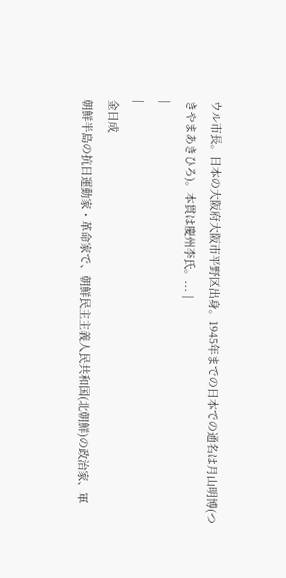ウル市長。日本の大阪府大阪市平野区出身。1945年までの日本での通名は月山明博(つきやまあきひろ)。本貫は慶州李氏。... |
|
|
金日成
朝鮮半島の抗日運動家・革命家で、朝鮮民主主義人民共和国(北朝鮮)の政治家、軍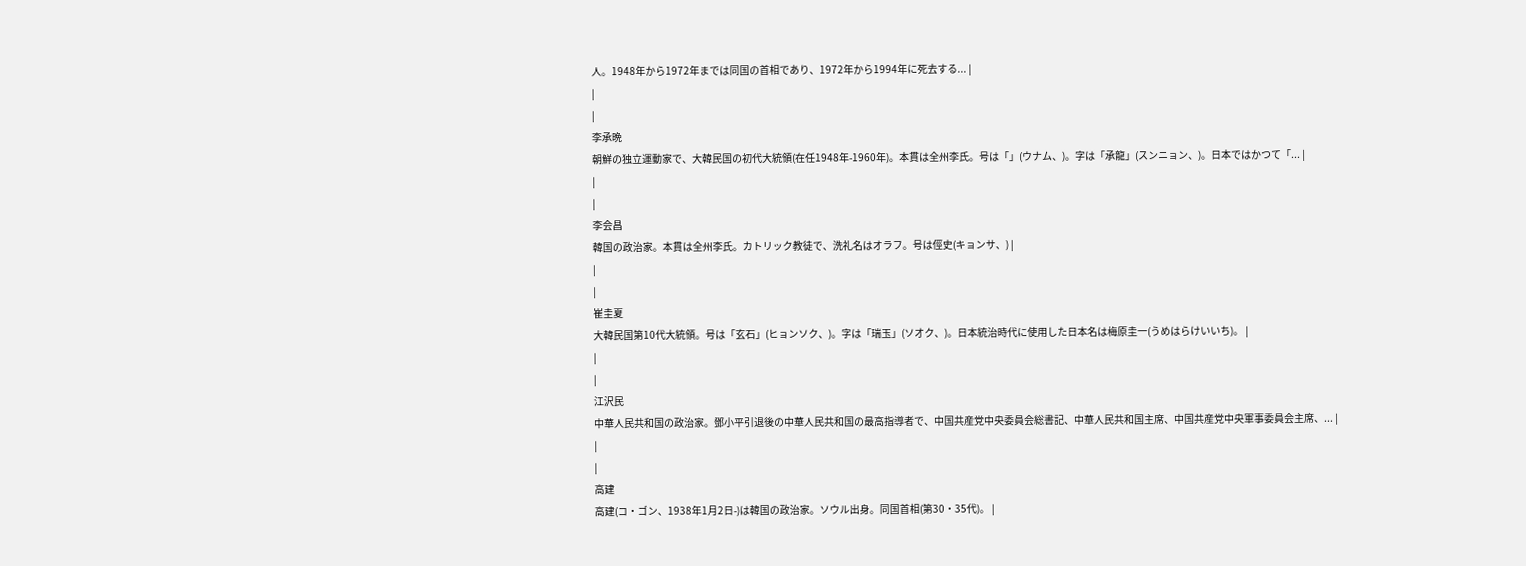人。1948年から1972年までは同国の首相であり、1972年から1994年に死去する... |
|
|
李承晩
朝鮮の独立運動家で、大韓民国の初代大統領(在任1948年-1960年)。本貫は全州李氏。号は「」(ウナム、)。字は「承龍」(スンニョン、)。日本ではかつて「... |
|
|
李会昌
韓国の政治家。本貫は全州李氏。カトリック教徒で、洗礼名はオラフ。号は俓史(キョンサ、) |
|
|
崔圭夏
大韓民国第10代大統領。号は「玄石」(ヒョンソク、)。字は「瑞玉」(ソオク、)。日本統治時代に使用した日本名は梅原圭一(うめはらけいいち)。 |
|
|
江沢民
中華人民共和国の政治家。鄧小平引退後の中華人民共和国の最高指導者で、中国共産党中央委員会総書記、中華人民共和国主席、中国共産党中央軍事委員会主席、... |
|
|
高建
高建(コ・ゴン、1938年1月2日-)は韓国の政治家。ソウル出身。同国首相(第30・35代)。 |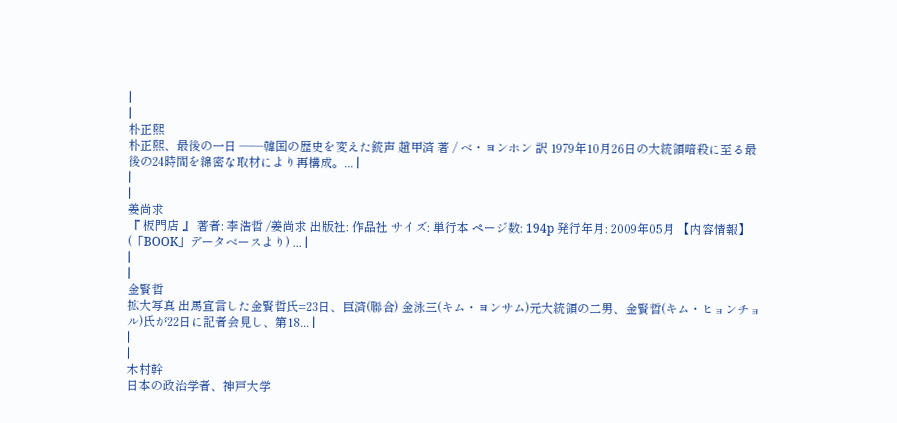|
|
朴正熙
朴正熙、最後の一日 ――韓国の歴史を変えた銃声 趙甲済 著 / ベ・ヨンホン 訳 1979年10月26日の大統領暗殺に至る最後の24時間を綿密な取材により再構成。... |
|
|
姜尚求
『 板門店 』 著者: 李浩哲 /姜尚求 出版社: 作品社 サイズ: 単行本 ページ数: 194p 発行年月: 2009年05月 【内容情報】(「BOOK」データベースより) ... |
|
|
金賢哲
拡大写真 出馬宣言した金賢哲氏=23日、巨済(聯合) 金泳三(キム・ヨンサム)元大統領の二男、金賢哲(キム・ヒョンチョル)氏が22日に記者会見し、第18... |
|
|
木村幹
日本の政治学者、神戸大学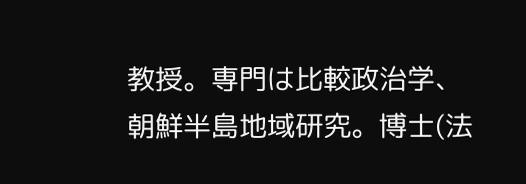教授。専門は比較政治学、朝鮮半島地域研究。博士(法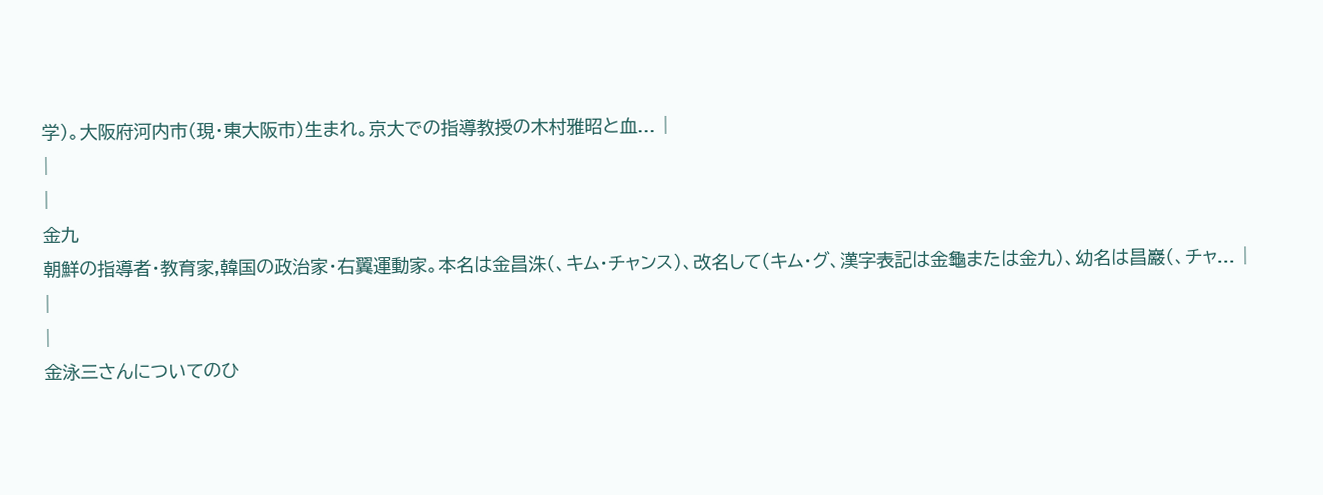学)。大阪府河内市(現・東大阪市)生まれ。京大での指導教授の木村雅昭と血... |
|
|
金九
朝鮮の指導者・教育家,韓国の政治家・右翼運動家。本名は金昌洙(、キム・チャンス)、改名して(キム・グ、漢字表記は金龜または金九)、幼名は昌巖(、チャ... |
|
|
金泳三さんについてのひ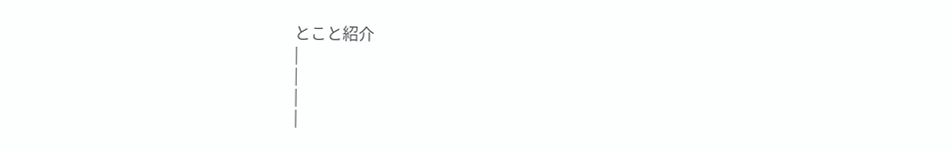とこと紹介
|
|
|
|